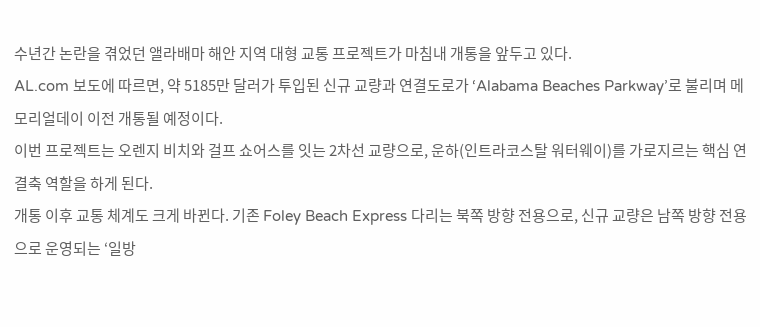수년간 논란을 겪었던 앨라배마 해안 지역 대형 교통 프로젝트가 마침내 개통을 앞두고 있다.
AL.com 보도에 따르면, 약 5185만 달러가 투입된 신규 교량과 연결도로가 ‘Alabama Beaches Parkway’로 불리며 메모리얼데이 이전 개통될 예정이다.
이번 프로젝트는 오렌지 비치와 걸프 쇼어스를 잇는 2차선 교량으로, 운하(인트라코스탈 워터웨이)를 가로지르는 핵심 연결축 역할을 하게 된다.
개통 이후 교통 체계도 크게 바뀐다. 기존 Foley Beach Express 다리는 북쪽 방향 전용으로, 신규 교량은 남쪽 방향 전용으로 운영되는 ‘일방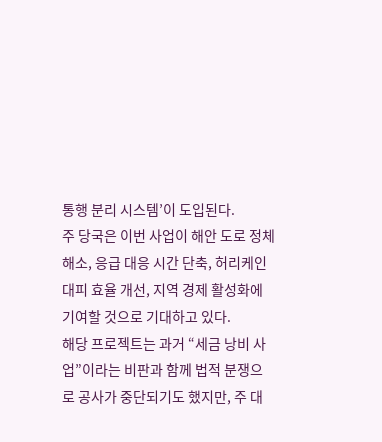통행 분리 시스템’이 도입된다.
주 당국은 이번 사업이 해안 도로 정체 해소, 응급 대응 시간 단축, 허리케인 대피 효율 개선, 지역 경제 활성화에 기여할 것으로 기대하고 있다.
해당 프로젝트는 과거 “세금 낭비 사업”이라는 비판과 함께 법적 분쟁으로 공사가 중단되기도 했지만, 주 대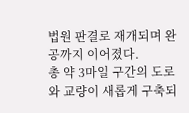법원 판결로 재개되며 완공까지 이어졌다.
총 약 3마일 구간의 도로와 교량이 새롭게 구축되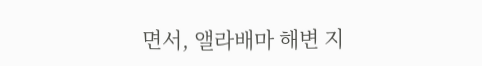면서, 앨라배마 해변 지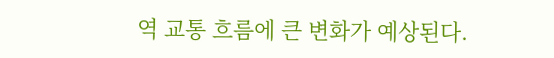역 교통 흐름에 큰 변화가 예상된다.